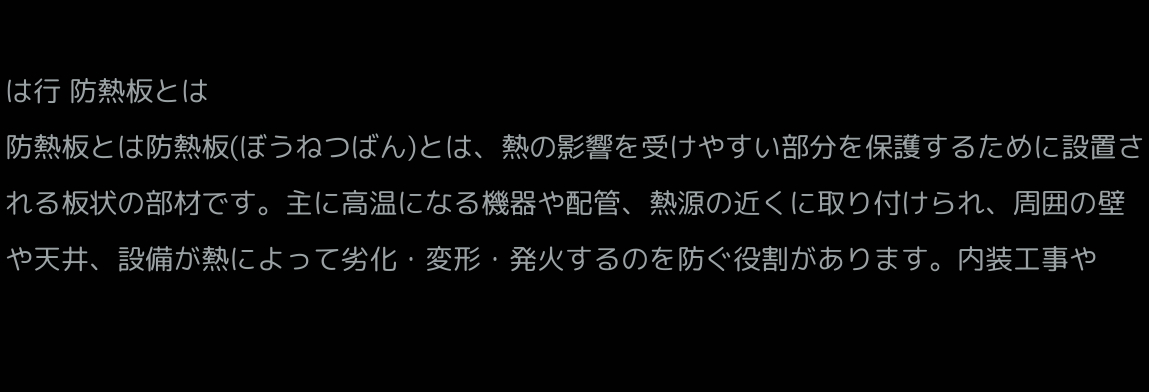は行 防熱板とは
防熱板とは防熱板(ぼうねつばん)とは、熱の影響を受けやすい部分を保護するために設置される板状の部材です。主に高温になる機器や配管、熱源の近くに取り付けられ、周囲の壁や天井、設備が熱によって劣化・変形・発火するのを防ぐ役割があります。内装工事や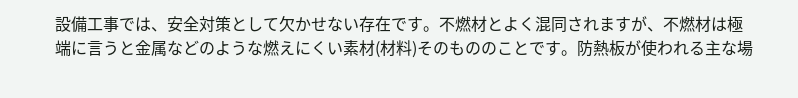設備工事では、安全対策として欠かせない存在です。不燃材とよく混同されますが、不燃材は極端に言うと金属などのような燃えにくい素材(材料)そのもののことです。防熱板が使われる主な場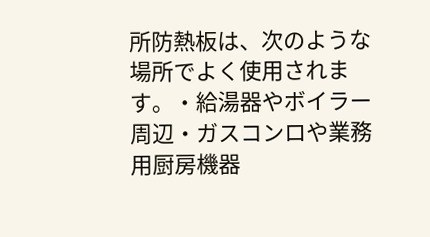所防熱板は、次のような場所でよく使用されます。・給湯器やボイラー周辺・ガスコンロや業務用厨房機器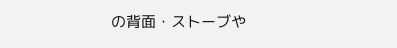の背面・ストーブや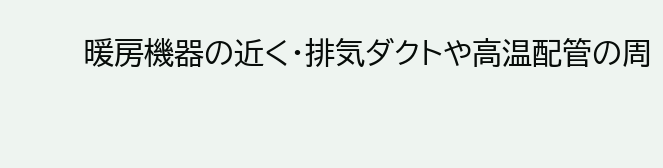暖房機器の近く・排気ダクトや高温配管の周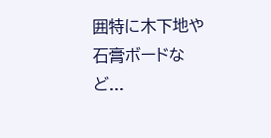囲特に木下地や石膏ボードなど...